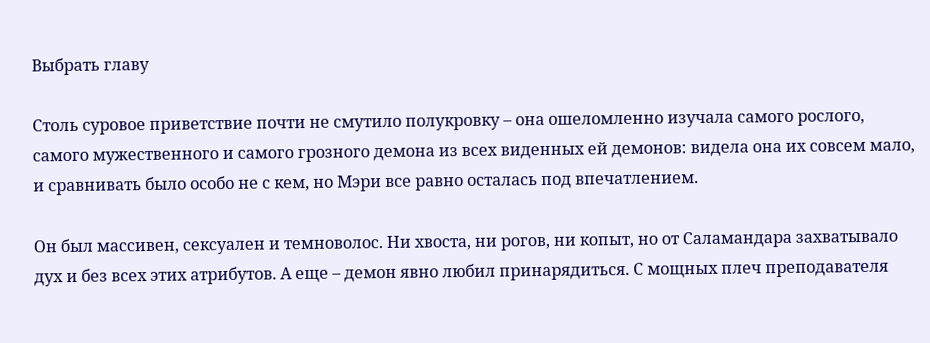Выбрать главу

Столь суровое приветствие почти не смутило полукровку – она ошеломленно изучала самого рослого, самого мужественного и самого грозного демона из всех виденных ей демонов: видела она их совсем мало, и сравнивать было особо не с кем, но Мэри все равно осталась под впечатлением.

Он был массивен, сексуален и темноволос. Ни хвоста, ни рогов, ни копыт, но от Саламандара захватывало дух и без всех этих атрибутов. А еще – демон явно любил принарядиться. С мощных плеч преподавателя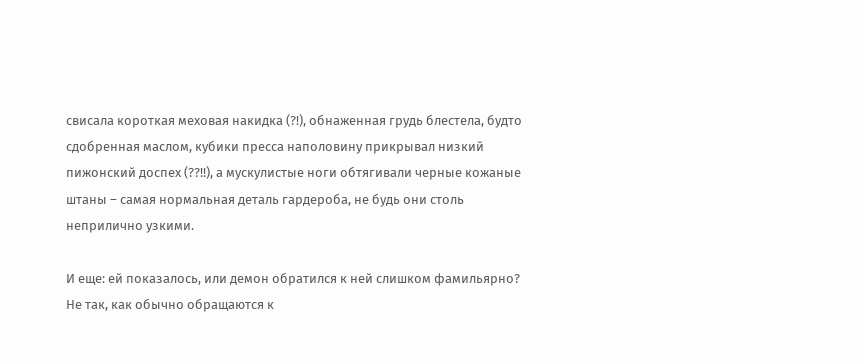свисала короткая меховая накидка (?!), обнаженная грудь блестела, будто сдобренная маслом, кубики пресса наполовину прикрывал низкий пижонский доспех (??!!), а мускулистые ноги обтягивали черные кожаные штаны – самая нормальная деталь гардероба, не будь они столь неприлично узкими.

И еще: ей показалось, или демон обратился к ней слишком фамильярно? Не так, как обычно обращаются к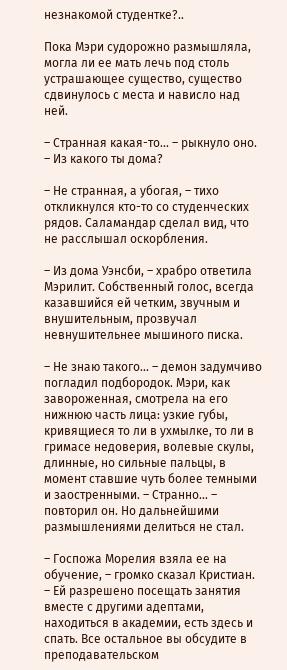незнакомой студентке?..

Пока Мэри судорожно размышляла, могла ли ее мать лечь под столь устрашающее существо, существо сдвинулось с места и нависло над ней.

– Странная какая-то... – рыкнуло оно. – Из какого ты дома?

– Не странная, а убогая, – тихо откликнулся кто-то со студенческих рядов. Саламандар сделал вид, что не расслышал оскорбления.

– Из дома Уэнсби, – храбро ответила Мэрилит. Собственный голос, всегда казавшийся ей четким, звучным и внушительным, прозвучал невнушительнее мышиного писка.

– Не знаю такого... – демон задумчиво погладил подбородок. Мэри, как завороженная, смотрела на его нижнюю часть лица: узкие губы, кривящиеся то ли в ухмылке, то ли в гримасе недоверия, волевые скулы, длинные, но сильные пальцы, в момент ставшие чуть более темными и заостренными. – Странно... – повторил он. Но дальнейшими размышлениями делиться не стал.

– Госпожа Морелия взяла ее на обучение, – громко сказал Кристиан. – Ей разрешено посещать занятия вместе с другими адептами, находиться в академии, есть здесь и спать. Все остальное вы обсудите в преподавательском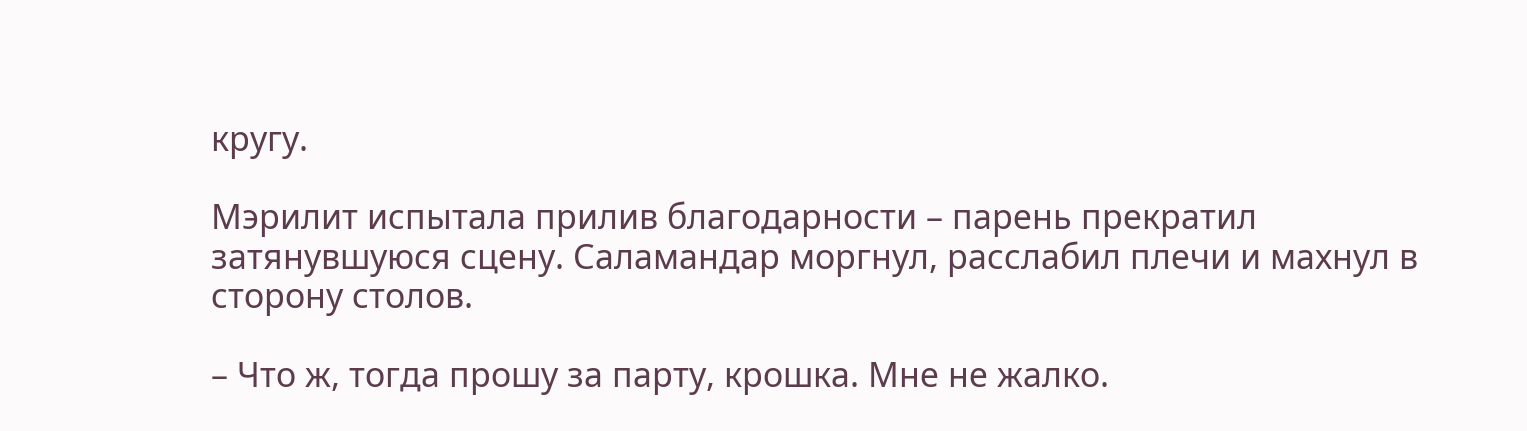кругу.

Мэрилит испытала прилив благодарности – парень прекратил затянувшуюся сцену. Саламандар моргнул, расслабил плечи и махнул в сторону столов.

– Что ж, тогда прошу за парту, крошка. Мне не жалко.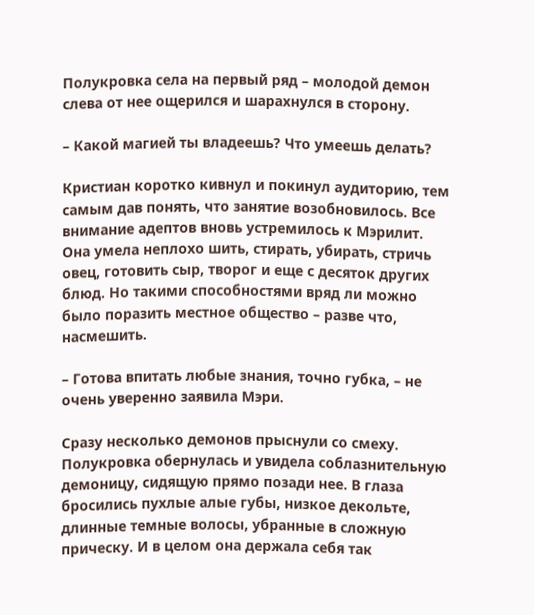Полукровка села на первый ряд – молодой демон слева от нее ощерился и шарахнулся в сторону.

– Какой магией ты владеешь? Что умеешь делать?

Кристиан коротко кивнул и покинул аудиторию, тем самым дав понять, что занятие возобновилось. Все внимание адептов вновь устремилось к Мэрилит. Она умела неплохо шить, стирать, убирать, стричь овец, готовить сыр, творог и еще с десяток других блюд. Но такими способностями вряд ли можно было поразить местное общество – разве что, насмешить.

– Готова впитать любые знания, точно губка, – не очень уверенно заявила Мэри.

Сразу несколько демонов прыснули со смеху. Полукровка обернулась и увидела соблазнительную демоницу, сидящую прямо позади нее. В глаза бросились пухлые алые губы, низкое декольте, длинные темные волосы, убранные в сложную прическу. И в целом она держала себя так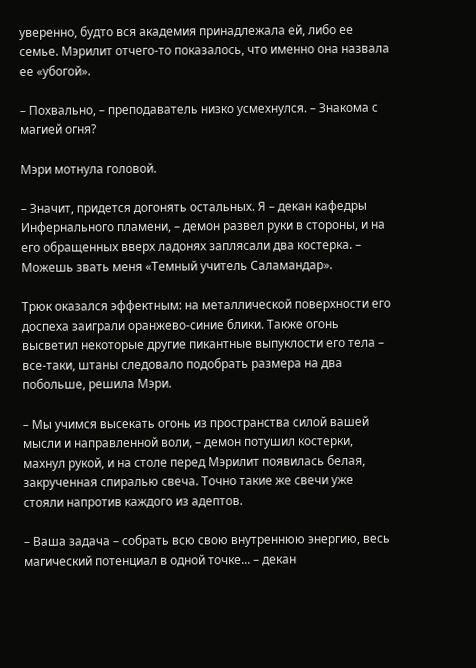уверенно, будто вся академия принадлежала ей, либо ее семье. Мэрилит отчего-то показалось, что именно она назвала ее «убогой».

– Похвально, – преподаватель низко усмехнулся. – Знакома с магией огня?

Мэри мотнула головой.

– Значит, придется догонять остальных. Я – декан кафедры Инфернального пламени, – демон развел руки в стороны, и на его обращенных вверх ладонях заплясали два костерка. – Можешь звать меня «Темный учитель Саламандар».

Трюк оказался эффектным: на металлической поверхности его доспеха заиграли оранжево-синие блики. Также огонь высветил некоторые другие пикантные выпуклости его тела – все-таки, штаны следовало подобрать размера на два побольше, решила Мэри.

– Мы учимся высекать огонь из пространства силой вашей мысли и направленной воли, – демон потушил костерки, махнул рукой, и на столе перед Мэрилит появилась белая, закрученная спиралью свеча. Точно такие же свечи уже стояли напротив каждого из адептов.

– Ваша задача – собрать всю свою внутреннюю энергию, весь магический потенциал в одной точке... – декан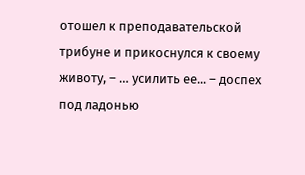отошел к преподавательской трибуне и прикоснулся к своему животу, – … усилить ее... – доспех под ладонью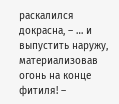раскалился докрасна, – … и выпустить наружу, материализовав огонь на конце фитиля! –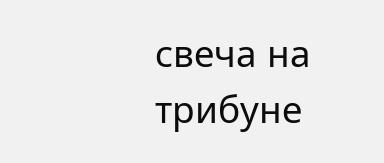свеча на трибуне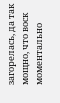загорелась, да так мощно, что воск моментально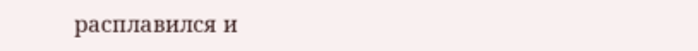расплавился и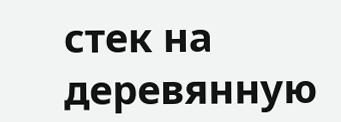стек на деревянную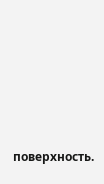поверхность.